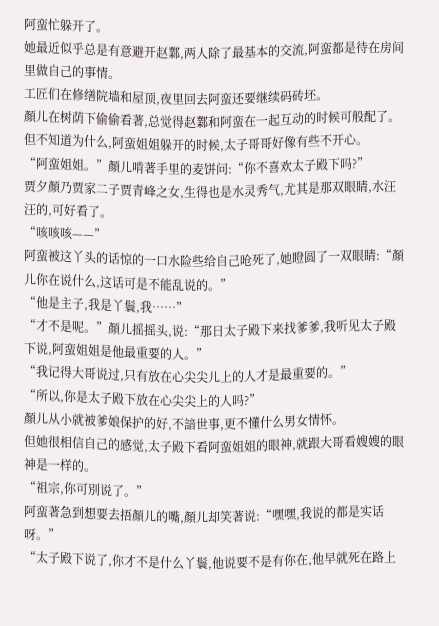阿蛮忙躲开了。
她最近似乎总是有意避开赵鄴,两人除了最基本的交流,阿蛮都是待在房间里做自己的事情。
工匠们在修缮院墙和屋顶,夜里回去阿蛮还要继续码砖坯。
顏儿在树荫下偷偷看著,总觉得赵鄴和阿蛮在一起互动的时候可般配了。
但不知道为什么,阿蛮姐姐躲开的时候,太子哥哥好像有些不开心。
“阿蛮姐姐。”顏儿啃著手里的麦饼问:“你不喜欢太子殿下吗?”
贾夕顏乃贾家二子贾青峰之女,生得也是水灵秀气,尤其是那双眼睛,水汪汪的,可好看了。
“咳咳咳——”
阿蛮被这丫头的话惊的一口水险些给自己呛死了,她瞪圆了一双眼睛:“顏儿你在说什么,这话可是不能乱说的。”
“他是主子,我是丫鬟,我……”
“才不是呢。”顏儿摇摇头,说:“那日太子殿下来找爹爹,我听见太子殿下说,阿蛮姐姐是他最重要的人。”
“我记得大哥说过,只有放在心尖尖儿上的人才是最重要的。”
“所以,你是太子殿下放在心尖尖上的人吗?”
顏儿从小就被爹娘保护的好,不諳世事,更不懂什么男女情怀。
但她很相信自己的感觉,太子殿下看阿蛮姐姐的眼神,就跟大哥看嫂嫂的眼神是一样的。
“祖宗,你可別说了。”
阿蛮著急到想要去捂顏儿的嘴,顏儿却笑著说:“嘿嘿,我说的都是实话呀。”
“太子殿下说了,你才不是什么丫鬟,他说要不是有你在,他早就死在路上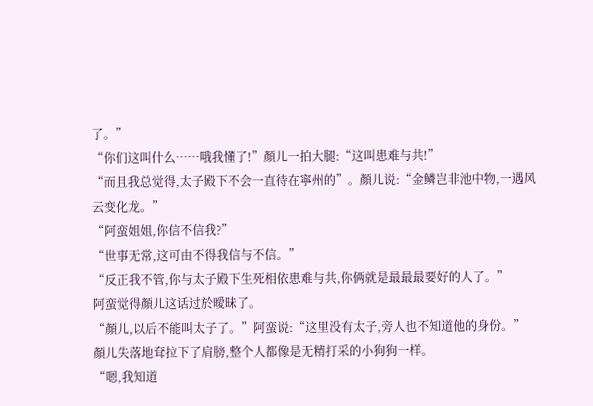了。”
“你们这叫什么……哦我懂了!”顏儿一拍大腿:“这叫患难与共!”
“而且我总觉得,太子殿下不会一直待在寧州的”。顏儿说:“金鳞岂非池中物,一遇风云变化龙。”
“阿蛮姐姐,你信不信我?”
“世事无常,这可由不得我信与不信。”
“反正我不管,你与太子殿下生死相依患难与共,你俩就是最最最要好的人了。”
阿蛮觉得顏儿这话过於曖昧了。
“顏儿,以后不能叫太子了。”阿蛮说:“这里没有太子,旁人也不知道他的身份。”
顏儿失落地耷拉下了肩膀,整个人都像是无精打采的小狗狗一样。
“嗯,我知道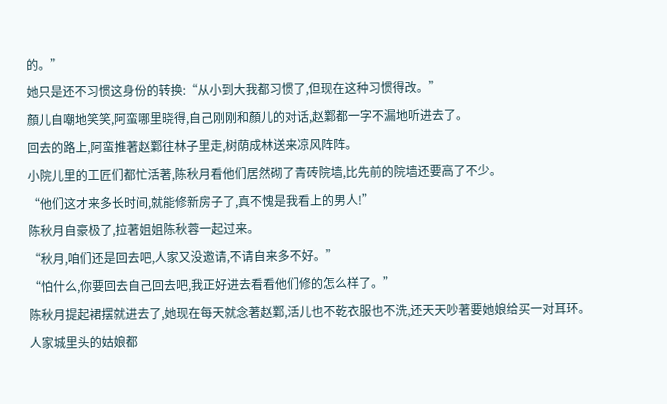的。”
她只是还不习惯这身份的转换:“从小到大我都习惯了,但现在这种习惯得改。”
顏儿自嘲地笑笑,阿蛮哪里晓得,自己刚刚和顏儿的对话,赵鄴都一字不漏地听进去了。
回去的路上,阿蛮推著赵鄴往林子里走,树荫成林送来凉风阵阵。
小院儿里的工匠们都忙活著,陈秋月看他们居然砌了青砖院墙,比先前的院墙还要高了不少。
“他们这才来多长时间,就能修新房子了,真不愧是我看上的男人!”
陈秋月自豪极了,拉著姐姐陈秋蓉一起过来。
“秋月,咱们还是回去吧,人家又没邀请,不请自来多不好。”
“怕什么,你要回去自己回去吧,我正好进去看看他们修的怎么样了。”
陈秋月提起裙摆就进去了,她现在每天就念著赵鄴,活儿也不乾衣服也不洗,还天天吵著要她娘给买一对耳环。
人家城里头的姑娘都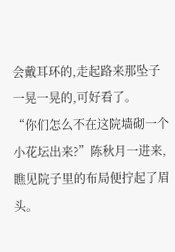会戴耳环的,走起路来那坠子一晃一晃的,可好看了。
“你们怎么不在这院墙砌一个小花坛出来?”陈秋月一进来,瞧见院子里的布局便拧起了眉头。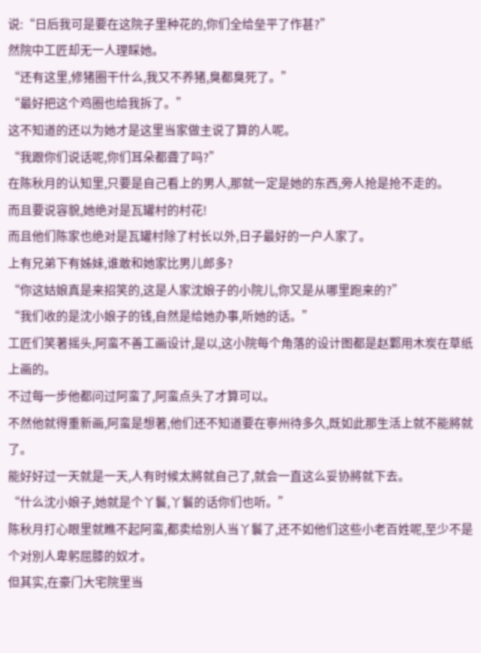说:“日后我可是要在这院子里种花的,你们全给垒平了作甚?”
然院中工匠却无一人理睬她。
“还有这里,修猪圈干什么,我又不养猪,臭都臭死了。”
“最好把这个鸡圈也给我拆了。”
这不知道的还以为她才是这里当家做主说了算的人呢。
“我跟你们说话呢,你们耳朵都聋了吗?”
在陈秋月的认知里,只要是自己看上的男人,那就一定是她的东西,旁人抢是抢不走的。
而且要说容貌,她绝对是瓦罐村的村花!
而且他们陈家也绝对是瓦罐村除了村长以外,日子最好的一户人家了。
上有兄弟下有姊妹,谁敢和她家比男儿郎多?
“你这姑娘真是来招笑的,这是人家沈娘子的小院儿,你又是从哪里跑来的?”
“我们收的是沈小娘子的钱,自然是给她办事,听她的话。”
工匠们笑著摇头,阿蛮不善工画设计,是以,这小院每个角落的设计图都是赵鄴用木炭在草纸上画的。
不过每一步他都问过阿蛮了,阿蛮点头了才算可以。
不然他就得重新画,阿蛮是想著,他们还不知道要在寧州待多久,既如此那生活上就不能將就了。
能好好过一天就是一天,人有时候太將就自己了,就会一直这么妥协將就下去。
“什么沈小娘子,她就是个丫鬟,丫鬟的话你们也听。”
陈秋月打心眼里就瞧不起阿蛮,都卖给別人当丫鬟了,还不如他们这些小老百姓呢,至少不是个对別人卑躬屈膝的奴才。
但其实,在豪门大宅院里当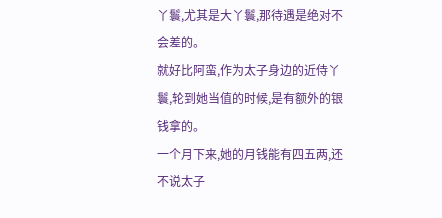丫鬟,尤其是大丫鬟,那待遇是绝对不会差的。
就好比阿蛮,作为太子身边的近侍丫鬟,轮到她当值的时候,是有额外的银钱拿的。
一个月下来,她的月钱能有四五两,还不说太子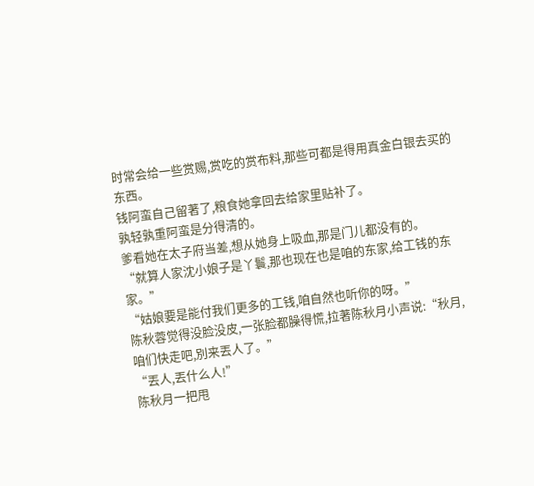时常会给一些赏赐,赏吃的赏布料,那些可都是得用真金白银去买的东西。
钱阿蛮自己留著了,粮食她拿回去给家里贴补了。
孰轻孰重阿蛮是分得清的。
爹看她在太子府当差,想从她身上吸血,那是门儿都没有的。
“就算人家沈小娘子是丫鬟,那也现在也是咱的东家,给工钱的东家。”
“姑娘要是能付我们更多的工钱,咱自然也听你的呀。”
陈秋蓉觉得没脸没皮,一张脸都臊得慌,拉著陈秋月小声说:“秋月,咱们快走吧,別来丟人了。”
“丟人,丟什么人!”
陈秋月一把甩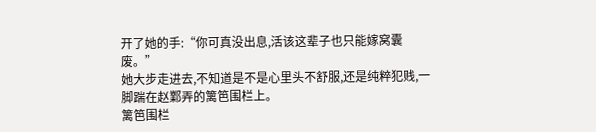开了她的手:“你可真没出息,活该这辈子也只能嫁窝囊废。”
她大步走进去,不知道是不是心里头不舒服,还是纯粹犯贱,一脚踹在赵鄴弄的篱笆围栏上。
篱笆围栏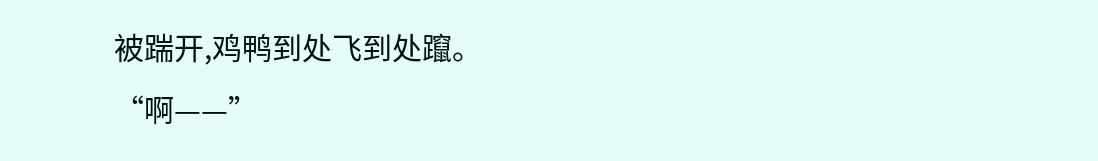被踹开,鸡鸭到处飞到处躥。
“啊——”